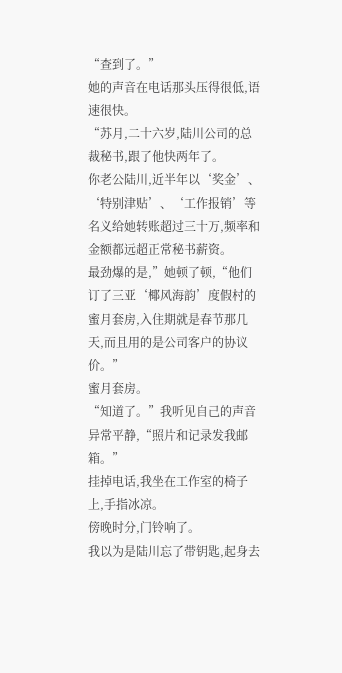“查到了。”
她的声音在电话那头压得很低,语速很快。
“苏月,二十六岁,陆川公司的总裁秘书,跟了他快两年了。
你老公陆川,近半年以‘奖金’、‘特别津贴’、‘工作报销’等名义给她转账超过三十万,频率和金额都远超正常秘书薪资。
最劲爆的是,”她顿了顿,“他们订了三亚‘椰风海韵’度假村的蜜月套房,入住期就是春节那几天,而且用的是公司客户的协议价。”
蜜月套房。
“知道了。”我听见自己的声音异常平静,“照片和记录发我邮箱。”
挂掉电话,我坐在工作室的椅子上,手指冰凉。
傍晚时分,门铃响了。
我以为是陆川忘了带钥匙,起身去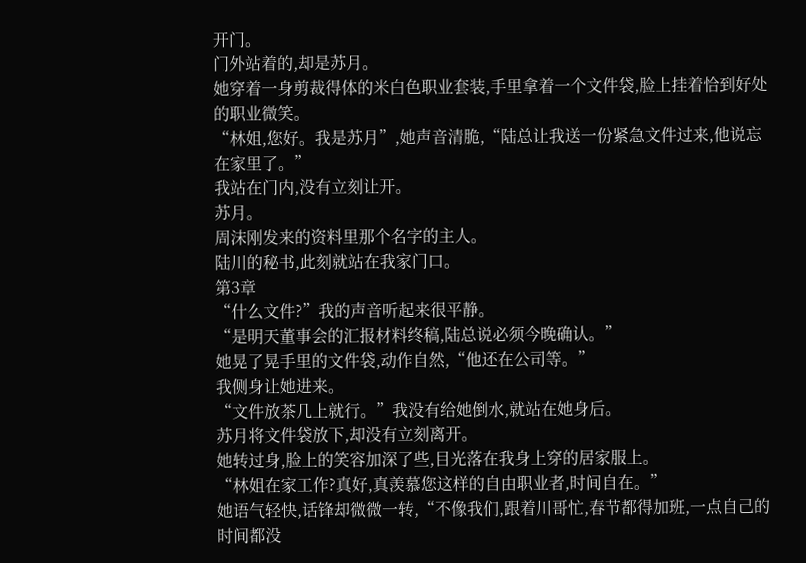开门。
门外站着的,却是苏月。
她穿着一身剪裁得体的米白色职业套装,手里拿着一个文件袋,脸上挂着恰到好处的职业微笑。
“林姐,您好。我是苏月”,她声音清脆,“陆总让我送一份紧急文件过来,他说忘在家里了。”
我站在门内,没有立刻让开。
苏月。
周沫刚发来的资料里那个名字的主人。
陆川的秘书,此刻就站在我家门口。
第3章
“什么文件?”我的声音听起来很平静。
“是明天董事会的汇报材料终稿,陆总说必须今晚确认。”
她晃了晃手里的文件袋,动作自然,“他还在公司等。”
我侧身让她进来。
“文件放茶几上就行。”我没有给她倒水,就站在她身后。
苏月将文件袋放下,却没有立刻离开。
她转过身,脸上的笑容加深了些,目光落在我身上穿的居家服上。
“林姐在家工作?真好,真羡慕您这样的自由职业者,时间自在。”
她语气轻快,话锋却微微一转,“不像我们,跟着川哥忙,春节都得加班,一点自己的时间都没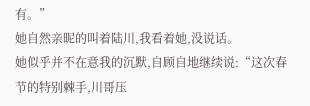有。”
她自然亲昵的叫着陆川,我看着她,没说话。
她似乎并不在意我的沉默,自顾自地继续说:“这次春节的特别棘手,川哥压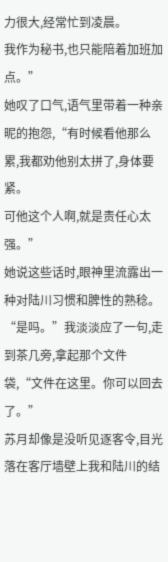力很大,经常忙到凌晨。
我作为秘书,也只能陪着加班加点。”
她叹了口气,语气里带着一种亲昵的抱怨,“有时候看他那么累,我都劝他别太拼了,身体要紧。
可他这个人啊,就是责任心太强。”
她说这些话时,眼神里流露出一种对陆川习惯和脾性的熟稔。
“是吗。”我淡淡应了一句,走到茶几旁,拿起那个文件袋,“文件在这里。你可以回去了。”
苏月却像是没听见逐客令,目光落在客厅墙壁上我和陆川的结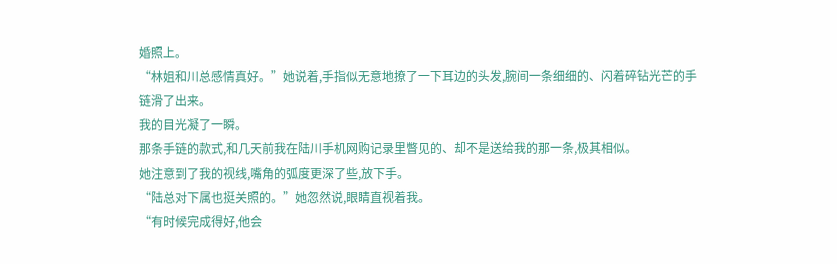婚照上。
“林姐和川总感情真好。”她说着,手指似无意地撩了一下耳边的头发,腕间一条细细的、闪着碎钻光芒的手链滑了出来。
我的目光凝了一瞬。
那条手链的款式,和几天前我在陆川手机网购记录里瞥见的、却不是送给我的那一条,极其相似。
她注意到了我的视线,嘴角的弧度更深了些,放下手。
“陆总对下属也挺关照的。”她忽然说,眼睛直视着我。
“有时候完成得好,他会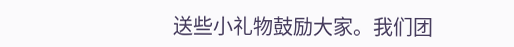送些小礼物鼓励大家。我们团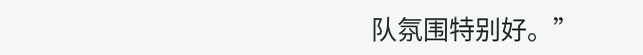队氛围特别好。”